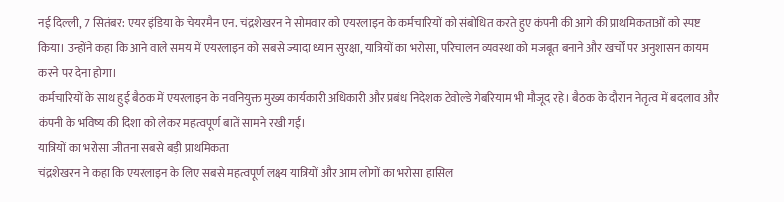नई दिल्ली, 7 सितंबर: एयर इंडिया के चेयरमैन एन. चंद्रशेखरन ने सोमवार को एयरलाइन के कर्मचारियों को संबोधित करते हुए कंपनी की आगे की प्राथमिकताओं को स्पष्ट किया। उन्होंने कहा कि आने वाले समय में एयरलाइन को सबसे ज्यादा ध्यान सुरक्षा, यात्रियों का भरोसा, परिचालन व्यवस्था को मजबूत बनाने और खर्चों पर अनुशासन कायम करने पर देना होगा।
कर्मचारियों के साथ हुई बैठक में एयरलाइन के नवनियुक्त मुख्य कार्यकारी अधिकारी और प्रबंध निदेशक टेवोल्डे गेबरियाम भी मौजूद रहे। बैठक के दौरान नेतृत्व में बदलाव और कंपनी के भविष्य की दिशा को लेकर महत्वपूर्ण बातें सामने रखी गईं।
यात्रियों का भरोसा जीतना सबसे बड़ी प्राथमिकता
चंद्रशेखरन ने कहा कि एयरलाइन के लिए सबसे महत्वपूर्ण लक्ष्य यात्रियों और आम लोगों का भरोसा हासिल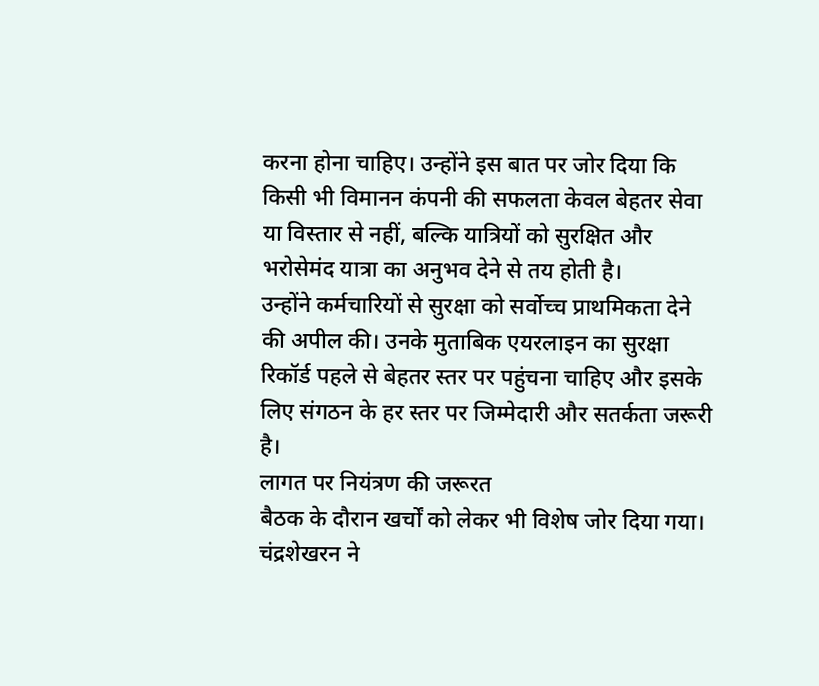करना होना चाहिए। उन्होंने इस बात पर जोर दिया कि किसी भी विमानन कंपनी की सफलता केवल बेहतर सेवा या विस्तार से नहीं, बल्कि यात्रियों को सुरक्षित और भरोसेमंद यात्रा का अनुभव देने से तय होती है।
उन्होंने कर्मचारियों से सुरक्षा को सर्वोच्च प्राथमिकता देने की अपील की। उनके मुताबिक एयरलाइन का सुरक्षा रिकॉर्ड पहले से बेहतर स्तर पर पहुंचना चाहिए और इसके लिए संगठन के हर स्तर पर जिम्मेदारी और सतर्कता जरूरी है।
लागत पर नियंत्रण की जरूरत
बैठक के दौरान खर्चों को लेकर भी विशेष जोर दिया गया। चंद्रशेखरन ने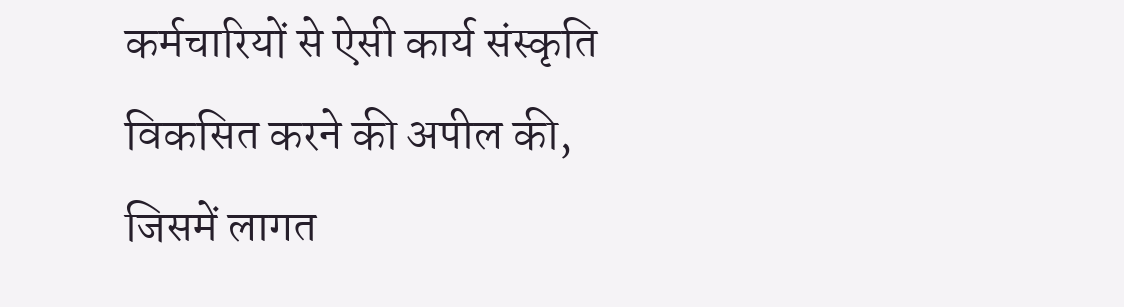कर्मचारियों से ऐसी कार्य संस्कृति विकसित करने की अपील की, जिसमें लागत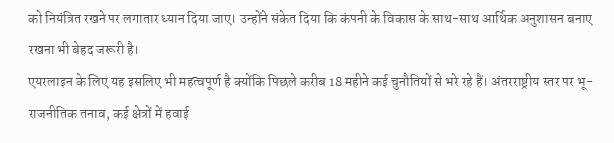को नियंत्रित रखने पर लगातार ध्यान दिया जाए। उन्होंने संकेत दिया कि कंपनी के विकास के साथ-साथ आर्थिक अनुशासन बनाए रखना भी बेहद जरूरी है।
एयरलाइन के लिए यह इसलिए भी महत्वपूर्ण है क्योंकि पिछले करीब 18 महीने कई चुनौतियों से भरे रहे हैं। अंतरराष्ट्रीय स्तर पर भू-राजनीतिक तनाव, कई क्षेत्रों में हवाई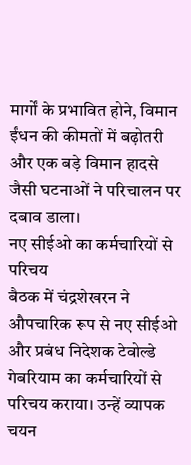मार्गों के प्रभावित होने, विमान ईंधन की कीमतों में बढ़ोतरी और एक बड़े विमान हादसे जैसी घटनाओं ने परिचालन पर दबाव डाला।
नए सीईओ का कर्मचारियों से परिचय
बैठक में चंद्रशेखरन ने औपचारिक रूप से नए सीईओ और प्रबंध निदेशक टेवोल्डे गेबरियाम का कर्मचारियों से परिचय कराया। उन्हें व्यापक चयन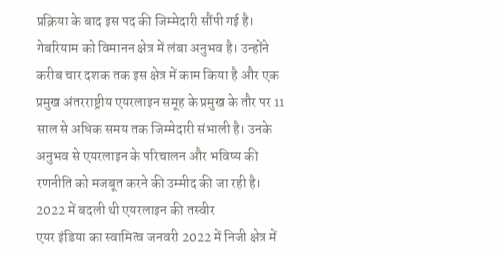प्रक्रिया के बाद इस पद की जिम्मेदारी सौंपी गई है।
गेबरियाम को विमानन क्षेत्र में लंबा अनुभव है। उन्होंने करीब चार दशक तक इस क्षेत्र में काम किया है और एक प्रमुख अंतरराष्ट्रीय एयरलाइन समूह के प्रमुख के तौर पर 11 साल से अधिक समय तक जिम्मेदारी संभाली है। उनके अनुभव से एयरलाइन के परिचालन और भविष्य की रणनीति को मजबूत करने की उम्मीद की जा रही है।
2022 में बदली थी एयरलाइन की तस्वीर
एयर इंडिया का स्वामित्व जनवरी 2022 में निजी क्षेत्र में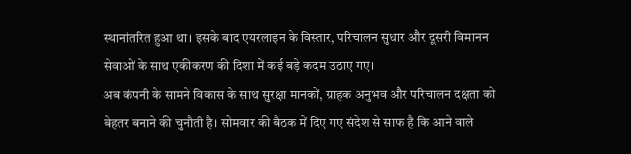स्थानांतरित हुआ था। इसके बाद एयरलाइन के विस्तार, परिचालन सुधार और दूसरी विमानन सेवाओं के साथ एकीकरण की दिशा में कई बड़े कदम उठाए गए।
अब कंपनी के सामने विकास के साथ सुरक्षा मानकों, ग्राहक अनुभव और परिचालन दक्षता को बेहतर बनाने की चुनौती है। सोमवार की बैठक में दिए गए संदेश से साफ है कि आने वाले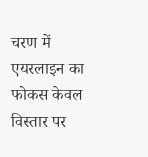चरण में एयरलाइन का फोकस केवल विस्तार पर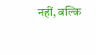नहीं, बल्कि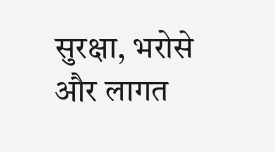सुरक्षा, भरोसे और लागत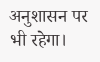अनुशासन पर भी रहेगा।